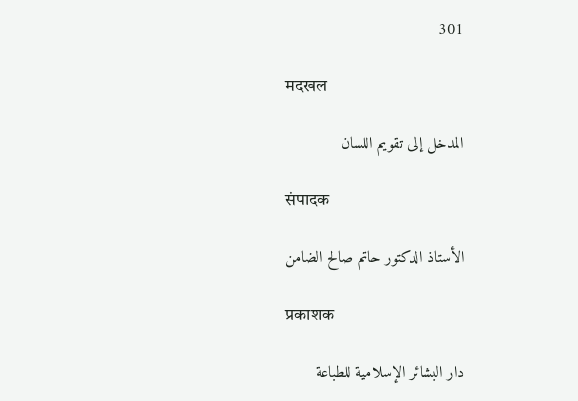301

मदखल

المدخل إلى تقويم اللسان

संपादक

الأستاذ الدكتور حاتم صالح الضامن

प्रकाशक

دار البشائر الإسلامية للطباعة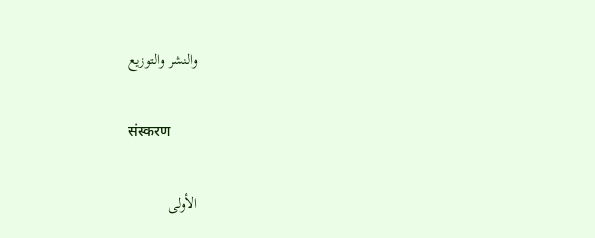والنشر والتوزيع

संस्करण

الأولى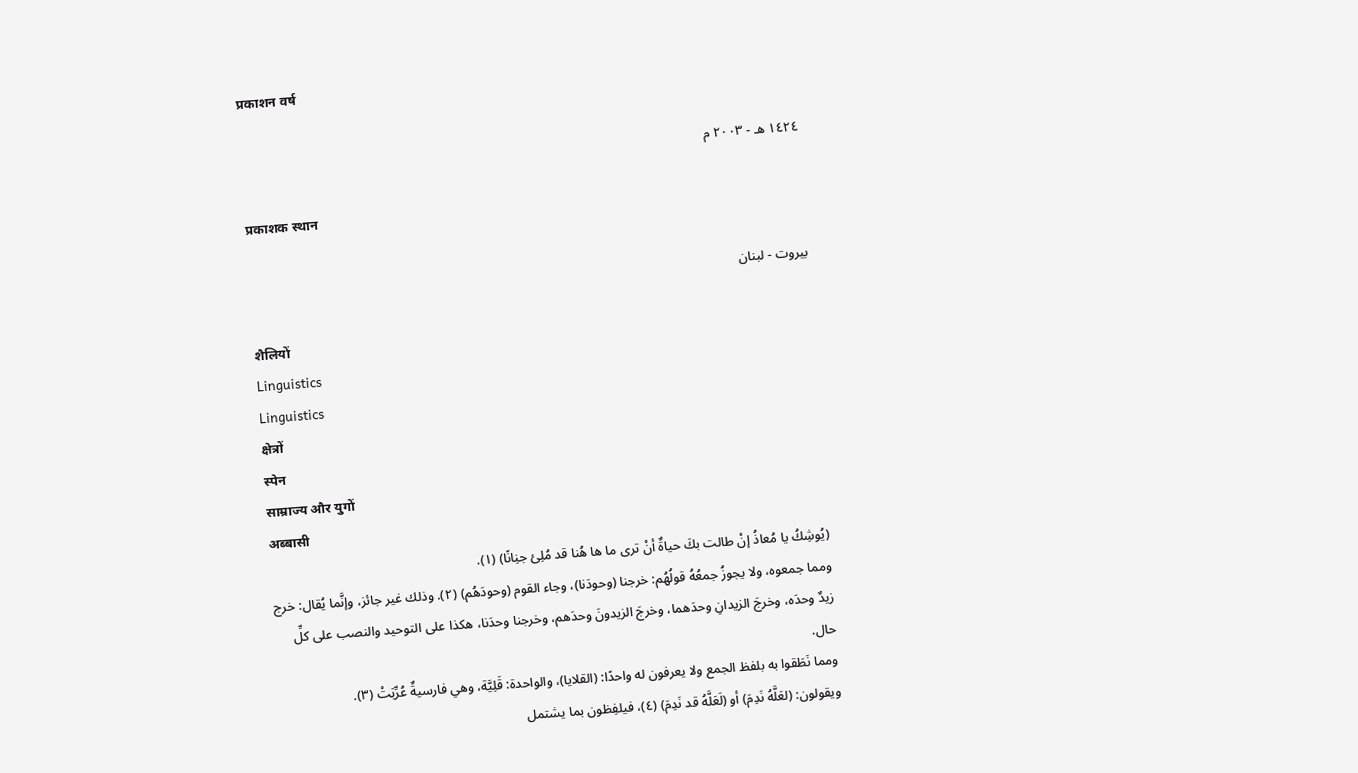प्रकाशन वर्ष

١٤٢٤ هـ - ٢٠٠٣ م

प्रकाशक स्थान

بيروت - لبنان

शैलियों
Linguistics
Linguistics
क्षेत्रों
स्पेन
साम्राज्य और युगों
अब्बासी
(يُوشِكُ يا مُعاذُ إنْ طالت بكَ حياةٌ أنْ ترى ما ها هُنا قد مُلِئ جنِانًا) (١).
ومما جمعوه، ولا يجوزُ جمعُهُ قولُهُم: خرجنا (وحودَنا)، وجاء القوم (وحودَهُم) (٢). وذلك غير جائز، وإنَّما يُقال: خرج زيدٌ وحدَه، وخرجَ الزيدانِ وحدَهما، وخرجَ الزيدونَ وحدَهم، وخرجنا وحدَنا، هكذا على التوحيد والنصب على كلِّ حال.
ومما نَطَقوا به بلفظ الجمع ولا يعرفون له واحدًا: (القلايا)، والواحدة: قَلِيَّة، وهي فارسيةٌ عُرِّبَتْ (٣).
ويقولون: (لعَلَّهُ نَدِمَ) أو (لَعَلَّهُ قد نَدِمَ) (٤)، فيلفِظون بما يشتمل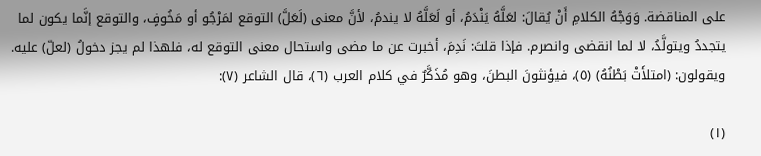على المناقضة. وَوَجْهُ الكلامِ أَنْ يُقالَ: لعَلَّهُ يَنْدَمُ، أو لَعَلَّهُ لا يندمُ، لأنَّ معنى (لَعَلَّ) التوقع لمَرْجُو أو مَخُوفٍ، والتوقع إنَّما يكون لما يتجددُ ويتولَّدُ، لا لما انقضى وانصرم. فإذا قلتَ: نَدِمَ، أخبرت عن ما مضى واستحال معنى التوقع له، فلهذا لم يجز دخولُ (لعلّ) عليه.
ويقولون: (امتلأَتْ بَطْنُهُ) (٥)، فيؤنثونَ البطنَ، وهو مُذَكَّرٌ في كلام العرب (٦)، قال الشاعر (٧):

(١)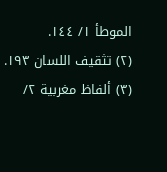الموطأ ١/ ١٤٤.
(٢) تثقيف اللسان ١٩٣.
(٣) ألفاظ مغربية ٢/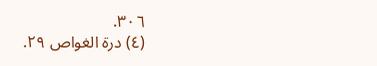٣٠٦.
(٤) درة الغواص ٢٩.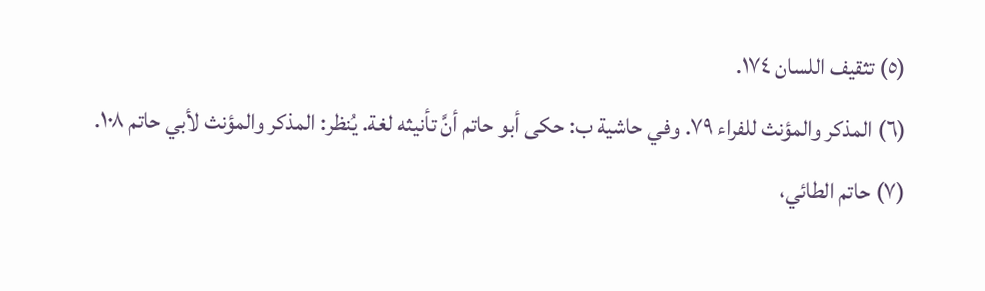(٥) تثقيف اللسان ١٧٤.
(٦) المذكر والمؤنث للفراء ٧٩. وفي حاشية ب: حكى أبو حاتم أنَّ تأنيثه لغة. يُنظر: المذكر والمؤنث لأبي حاتم ١٠٨.
(٧) حاتم الطائي،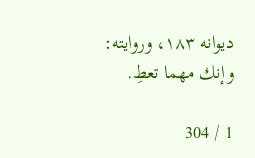ديوانه ١٨٣، وروايته: وإنك مهما تعطِ.

1 / 304